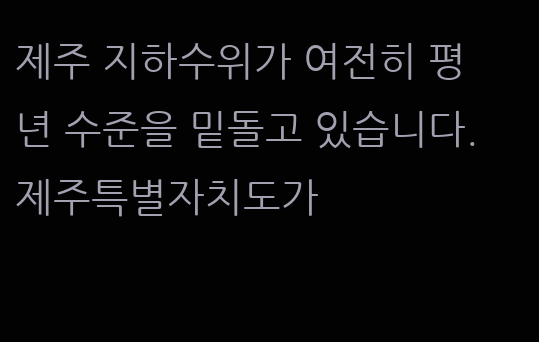제주 지하수위가 여전히 평년 수준을 밑돌고 있습니다.
제주특별자치도가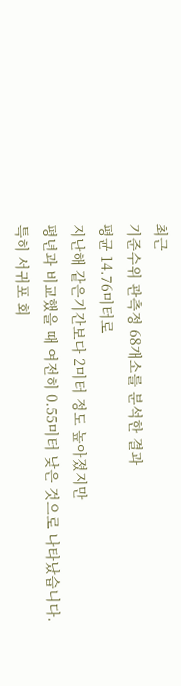최근
기준수위 관측정 68개소를 분석한 결과
평균 14.76미터로
지난해 같은기간보다 2미터 정도 높아졌지만
평년과 비교했을 때 여전히 0.55미터 낮은 것으로 나타났습니다.
특히 서귀포 회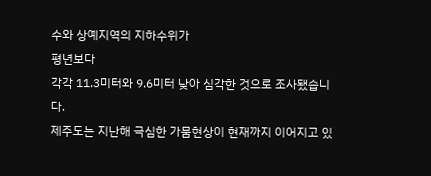수와 상예지역의 지하수위가
평년보다
각각 11.3미터와 9.6미터 낮아 심각한 것으로 조사됐습니다.
제주도는 지난해 극심한 가뭄현상이 현재까지 이어지고 있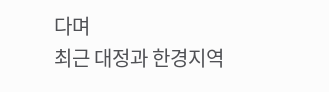다며
최근 대정과 한경지역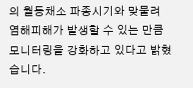의 월동채소 파종시기와 맞물려
염해피해가 발생할 수 있는 만큼
모니터링을 강화하고 있다고 밝혔습니다.